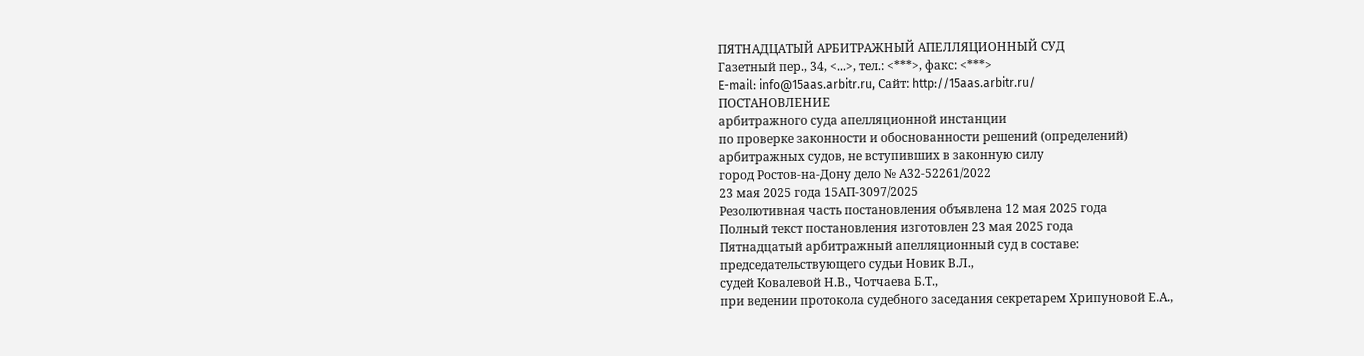ПЯТНАДЦАТЫЙ АРБИТРАЖНЫЙ АПЕЛЛЯЦИОННЫЙ СУД
Газетный пер., 34, <...>, тел.: <***>, факс: <***>
E-mail: info@15aas.arbitr.ru, Сайт: http://15aas.arbitr.ru/
ПОСТАНОВЛЕНИЕ
арбитражного суда апелляционной инстанции
по проверке законности и обоснованности решений (определений)
арбитражных судов, не вступивших в законную силу
город Ростов-на-Дону дело № А32-52261/2022
23 мая 2025 года 15АП-3097/2025
Резолютивная часть постановления объявлена 12 мая 2025 года
Полный текст постановления изготовлен 23 мая 2025 года
Пятнадцатый арбитражный апелляционный суд в составе:
председательствующего судьи Новик В.Л.,
судей Ковалевой Н.В., Чотчаева Б.Т.,
при ведении протокола судебного заседания секретарем Хрипуновой Е.А.,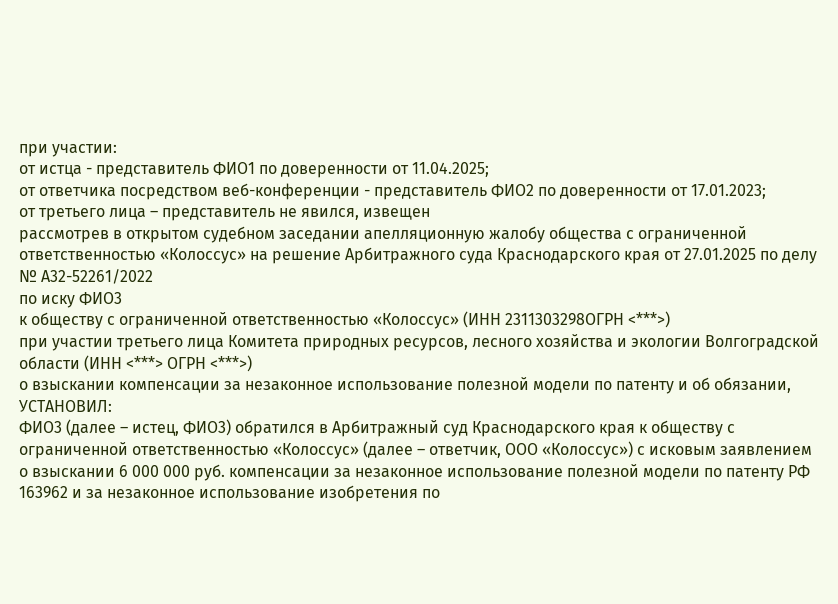при участии:
от истца - представитель ФИО1 по доверенности от 11.04.2025;
от ответчика посредством веб-конференции - представитель ФИО2 по доверенности от 17.01.2023;
от третьего лица – представитель не явился, извещен
рассмотрев в открытом судебном заседании апелляционную жалобу общества с ограниченной ответственностью «Колоссус» на решение Арбитражного суда Краснодарского края от 27.01.2025 по делу № А32-52261/2022
по иску ФИО3
к обществу с ограниченной ответственностью «Колоссус» (ИНН 2311303298ОГРН <***>)
при участии третьего лица Комитета природных ресурсов, лесного хозяйства и экологии Волгоградской области (ИНН <***> ОГРН <***>)
о взыскании компенсации за незаконное использование полезной модели по патенту и об обязании,
УСТАНОВИЛ:
ФИО3 (далее – истец, ФИО3) обратился в Арбитражный суд Краснодарского края к обществу с ограниченной ответственностью «Колоссус» (далее – ответчик, ООО «Колоссус») с исковым заявлением о взыскании 6 000 000 руб. компенсации за незаконное использование полезной модели по патенту РФ 163962 и за незаконное использование изобретения по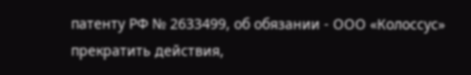патенту РФ № 2633499, об обязании - ООО «Колоссус» прекратить действия,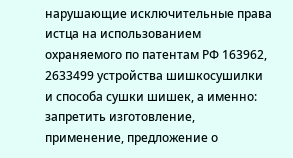нарушающие исключительные права истца на использованием охраняемого по патентам РФ 163962, 2633499 устройства шишкосушилки и способа сушки шишек, а именно: запретить изготовление, применение, предложение о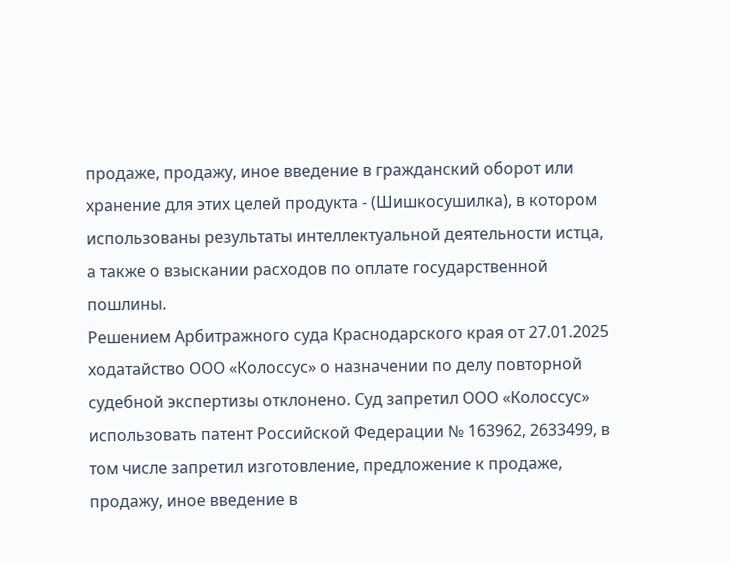продаже, продажу, иное введение в гражданский оборот или хранение для этих целей продукта - (Шишкосушилка), в котором использованы результаты интеллектуальной деятельности истца, а также о взыскании расходов по оплате государственной пошлины.
Решением Арбитражного суда Краснодарского края от 27.01.2025 ходатайство ООО «Колоссус» о назначении по делу повторной судебной экспертизы отклонено. Суд запретил ООО «Колоссус» использовать патент Российской Федерации № 163962, 2633499, в том числе запретил изготовление, предложение к продаже, продажу, иное введение в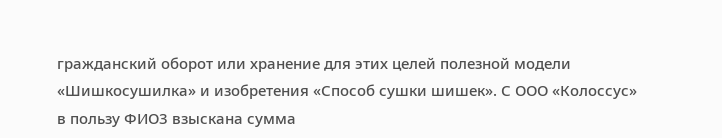гражданский оборот или хранение для этих целей полезной модели «Шишкосушилка» и изобретения «Способ сушки шишек». С ООО «Колоссус» в пользу ФИО3 взыскана сумма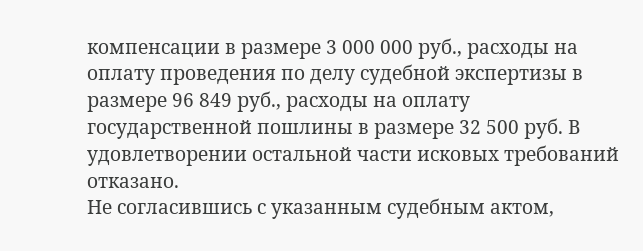компенсации в размере 3 000 000 руб., расходы на оплату проведения по делу судебной экспертизы в размере 96 849 руб., расходы на оплату государственной пошлины в размере 32 500 руб. В удовлетворении остальной части исковых требований отказано.
Не согласившись с указанным судебным актом,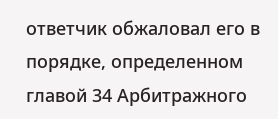ответчик обжаловал его в порядке, определенном главой 34 Арбитражного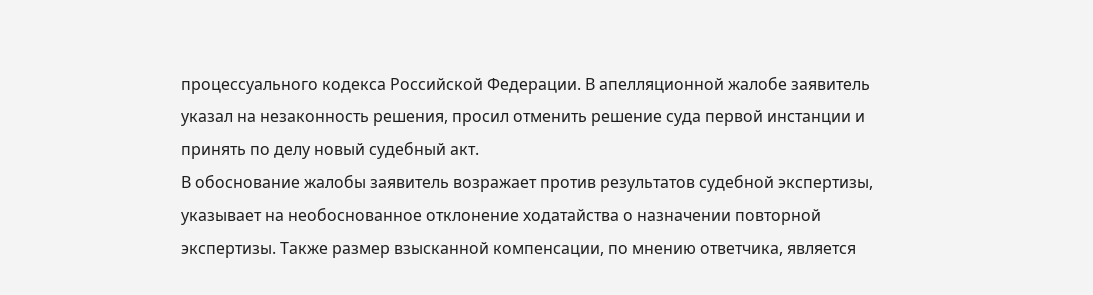процессуального кодекса Российской Федерации. В апелляционной жалобе заявитель указал на незаконность решения, просил отменить решение суда первой инстанции и принять по делу новый судебный акт.
В обоснование жалобы заявитель возражает против результатов судебной экспертизы, указывает на необоснованное отклонение ходатайства о назначении повторной экспертизы. Также размер взысканной компенсации, по мнению ответчика, является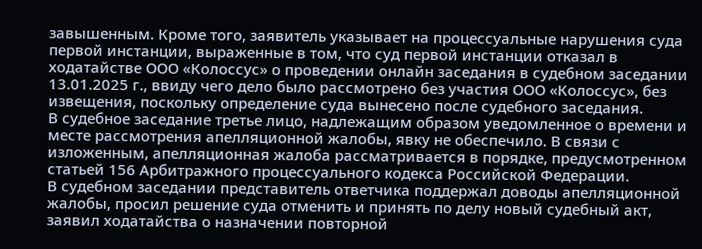завышенным. Кроме того, заявитель указывает на процессуальные нарушения суда первой инстанции, выраженные в том, что суд первой инстанции отказал в ходатайстве ООО «Колоссус» о проведении онлайн заседания в судебном заседании 13.01.2025 г., ввиду чего дело было рассмотрено без участия ООО «Колоссус», без извещения, поскольку определение суда вынесено после судебного заседания.
В судебное заседание третье лицо, надлежащим образом уведомленное о времени и месте рассмотрения апелляционной жалобы, явку не обеспечило. В связи с изложенным, апелляционная жалоба рассматривается в порядке, предусмотренном статьей 156 Арбитражного процессуального кодекса Российской Федерации.
В судебном заседании представитель ответчика поддержал доводы апелляционной жалобы, просил решение суда отменить и принять по делу новый судебный акт, заявил ходатайства о назначении повторной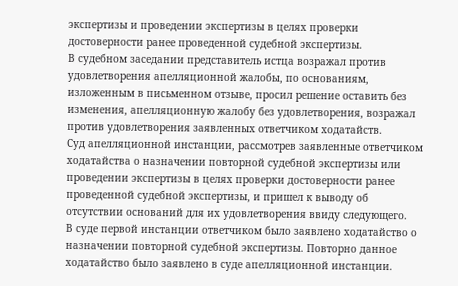экспертизы и проведении экспертизы в целях проверки достоверности ранее проведенной судебной экспертизы.
В судебном заседании представитель истца возражал против удовлетворения апелляционной жалобы, по основаниям, изложенным в письменном отзыве, просил решение оставить без изменения, апелляционную жалобу без удовлетворения, возражал против удовлетворения заявленных ответчиком ходатайств.
Суд апелляционной инстанции, рассмотрев заявленные ответчиком ходатайства о назначении повторной судебной экспертизы или проведении экспертизы в целях проверки достоверности ранее проведенной судебной экспертизы, и пришел к выводу об отсутствии оснований для их удовлетворения ввиду следующего.
В суде первой инстанции ответчиком было заявлено ходатайство о назначении повторной судебной экспертизы. Повторно данное ходатайство было заявлено в суде апелляционной инстанции.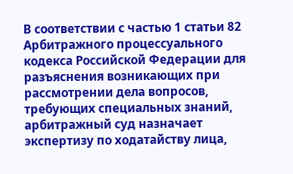В соответствии с частью 1 статьи 82 Арбитражного процессуального кодекса Российской Федерации для разъяснения возникающих при рассмотрении дела вопросов, требующих специальных знаний, арбитражный суд назначает экспертизу по ходатайству лица,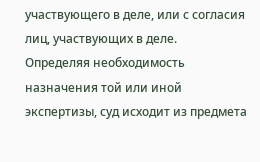участвующего в деле, или с согласия лиц, участвующих в деле.
Определяя необходимость назначения той или иной экспертизы, суд исходит из предмета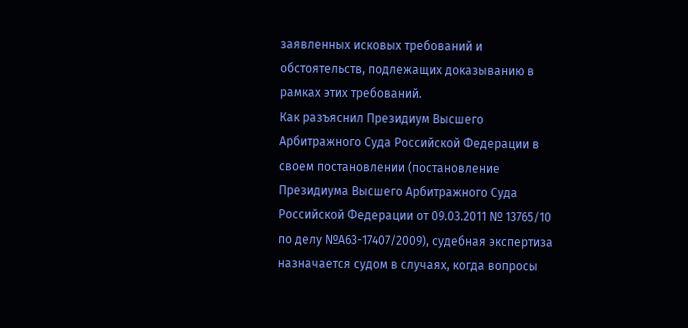заявленных исковых требований и обстоятельств, подлежащих доказыванию в рамках этих требований.
Как разъяснил Президиум Высшего Арбитражного Суда Российской Федерации в своем постановлении (постановление Президиума Высшего Арбитражного Суда Российской Федерации от 09.03.2011 № 13765/10 по делу №А63-17407/2009), судебная экспертиза назначается судом в случаях, когда вопросы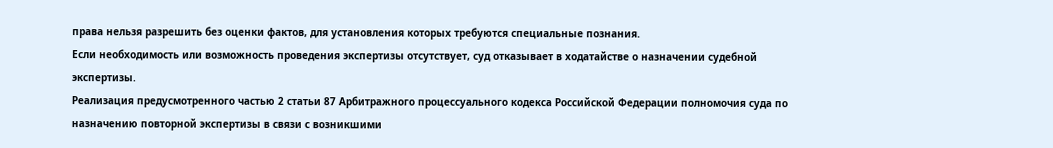права нельзя разрешить без оценки фактов, для установления которых требуются специальные познания.
Если необходимость или возможность проведения экспертизы отсутствует, суд отказывает в ходатайстве о назначении судебной экспертизы.
Реализация предусмотренного частью 2 статьи 87 Арбитражного процессуального кодекса Российской Федерации полномочия суда по назначению повторной экспертизы в связи с возникшими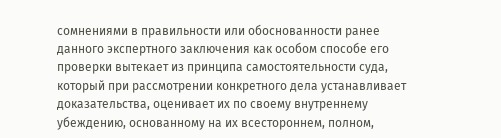сомнениями в правильности или обоснованности ранее данного экспертного заключения как особом способе его проверки вытекает из принципа самостоятельности суда, который при рассмотрении конкретного дела устанавливает доказательства, оценивает их по своему внутреннему убеждению, основанному на их всестороннем, полном,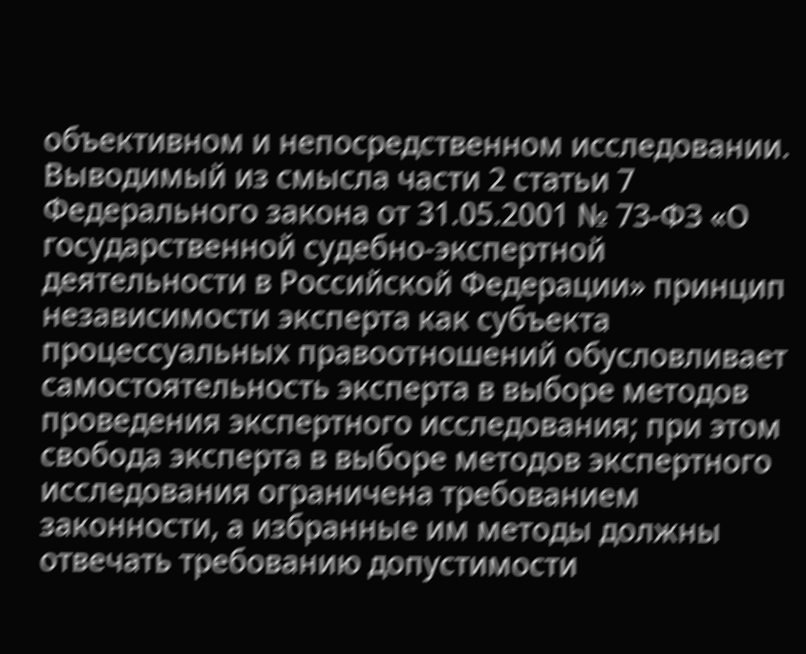объективном и непосредственном исследовании.
Выводимый из смысла части 2 статьи 7 Федерального закона от 31.05.2001 № 73-ФЗ «О государственной судебно-экспертной деятельности в Российской Федерации» принцип независимости эксперта как субъекта процессуальных правоотношений обусловливает самостоятельность эксперта в выборе методов проведения экспертного исследования; при этом свобода эксперта в выборе методов экспертного исследования ограничена требованием законности, а избранные им методы должны отвечать требованию допустимости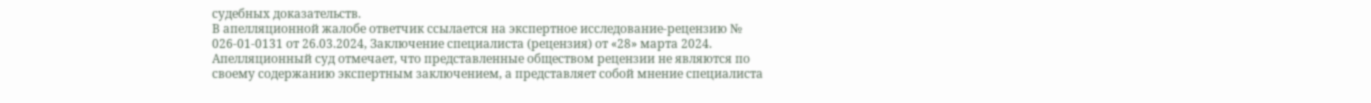судебных доказательств.
В апелляционной жалобе ответчик ссылается на экспертное исследование-рецензию № 026-01-0131 от 26.03.2024, Заключение специалиста (рецензия) от «28» марта 2024.
Апелляционный суд отмечает, что представленные обществом рецензии не являются по своему содержанию экспертным заключением, а представляет собой мнение специалиста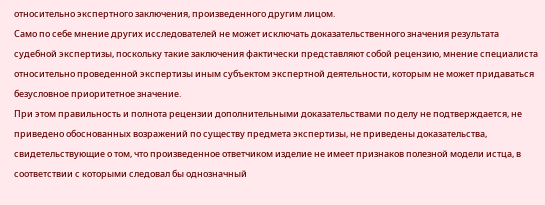относительно экспертного заключения, произведенного другим лицом.
Само по себе мнение других исследователей не может исключать доказательственного значения результата судебной экспертизы, поскольку такие заключения фактически представляют собой рецензию, мнение специалиста относительно проведенной экспертизы иным субъектом экспертной деятельности, которым не может придаваться безусловное приоритетное значение.
При этом правильность и полнота рецензии дополнительными доказательствами по делу не подтверждается, не приведено обоснованных возражений по существу предмета экспертизы, не приведены доказательства, свидетельствующие о том, что произведенное ответчиком изделие не имеет признаков полезной модели истца, в соответствии с которыми следовал бы однозначный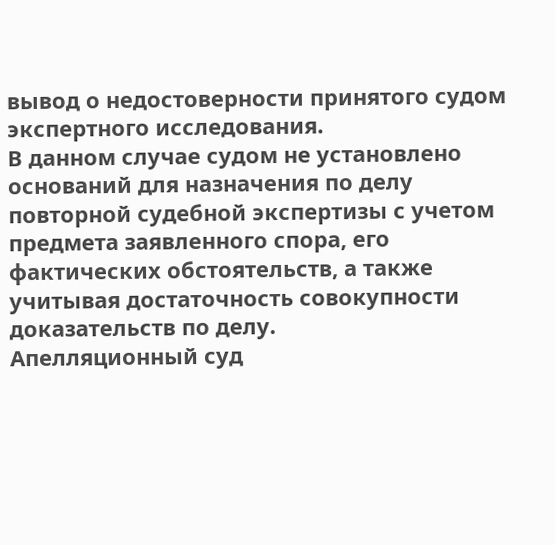вывод о недостоверности принятого судом экспертного исследования.
В данном случае судом не установлено оснований для назначения по делу повторной судебной экспертизы с учетом предмета заявленного спора, его фактических обстоятельств, а также учитывая достаточность совокупности доказательств по делу.
Апелляционный суд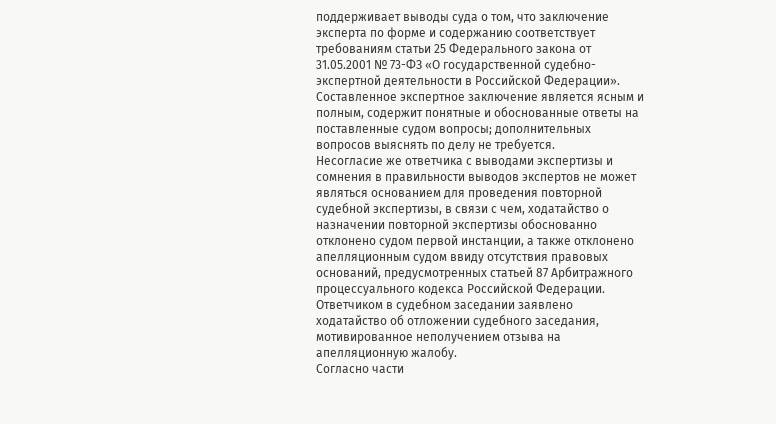поддерживает выводы суда о том, что заключение эксперта по форме и содержанию соответствует требованиям статьи 25 Федерального закона от 31.05.2001 № 73-ФЗ «О государственной судебно-экспертной деятельности в Российской Федерации». Составленное экспертное заключение является ясным и полным, содержит понятные и обоснованные ответы на поставленные судом вопросы; дополнительных вопросов выяснять по делу не требуется.
Несогласие же ответчика с выводами экспертизы и сомнения в правильности выводов экспертов не может являться основанием для проведения повторной судебной экспертизы, в связи с чем, ходатайство о назначении повторной экспертизы обоснованно отклонено судом первой инстанции, а также отклонено апелляционным судом ввиду отсутствия правовых оснований, предусмотренных статьей 87 Арбитражного процессуального кодекса Российской Федерации.
Ответчиком в судебном заседании заявлено ходатайство об отложении судебного заседания, мотивированное неполучением отзыва на апелляционную жалобу.
Согласно части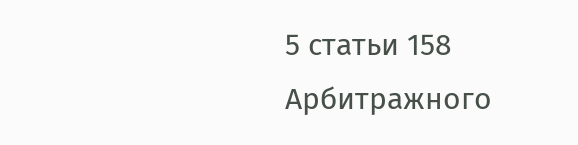5 статьи 158 Арбитражного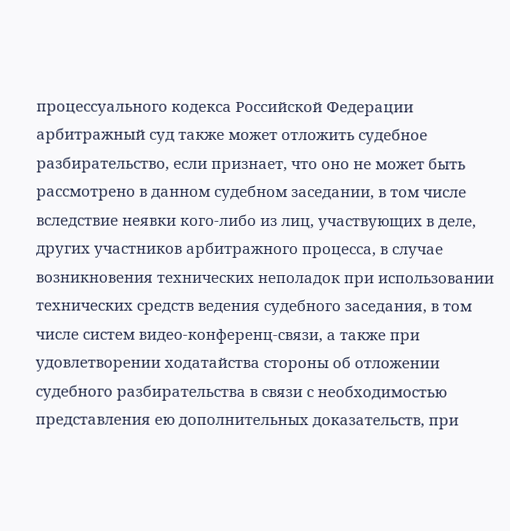процессуального кодекса Российской Федерации арбитражный суд также может отложить судебное разбирательство, если признает, что оно не может быть рассмотрено в данном судебном заседании, в том числе вследствие неявки кого-либо из лиц, участвующих в деле, других участников арбитражного процесса, в случае возникновения технических неполадок при использовании технических средств ведения судебного заседания, в том числе систем видео-конференц-связи, а также при удовлетворении ходатайства стороны об отложении судебного разбирательства в связи с необходимостью представления ею дополнительных доказательств, при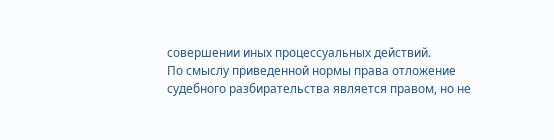совершении иных процессуальных действий.
По смыслу приведенной нормы права отложение судебного разбирательства является правом, но не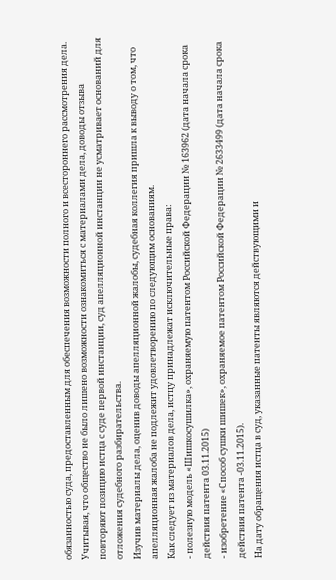обязанностью суда, предоставленным для обеспечения возможности полного и всестороннего рассмотрения дела.
Учитывая, что общество не было лишено возможности ознакомиться с материалами дела, доводы отзыва повторяют позицию истца с суде первой инстанции, суд апелляционной инстанции не усматривает оснований для отложения судебного разбирательства.
Изучив материалы дела, оценив доводы апелляционной жалобы, судебная коллегия пришла к выводу о том, что апелляционная жалоба не подлежит удовлетворению по следующим основаниям.
Как следует из материалов дела, истцу принадлежат исключительные права:
- полезную модель «Шишкосушилка», охраняемую патентом Российской Федерации № 163962 (дата начала срока действия патента 03.11.2015)
- изобретение «Способ сушки шишек», охраняемое патентом Российской Федерации № 2633499 (дата начала срока действия патента -03.11.2015).
На дату обращения истца в суд, указанные патенты являются действующими и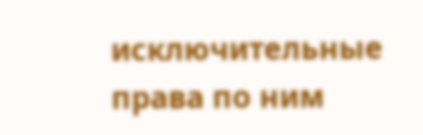исключительные права по ним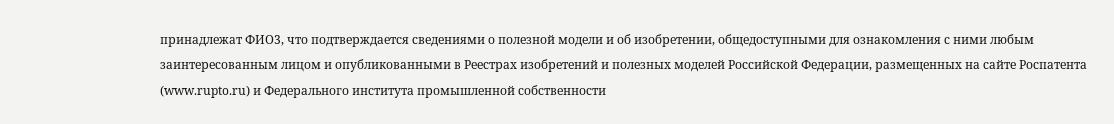принадлежат ФИО3, что подтверждается сведениями о полезной модели и об изобретении, общедоступными для ознакомления с ними любым заинтересованным лицом и опубликованными в Реестрах изобретений и полезных моделей Российской Федерации, размещенных на сайте Роспатента (www.rupto.ru) и Федерального института промышленной собственности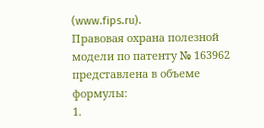(www.fips.ru).
Правовая охрана полезной модели по патенту № 163962 представлена в объеме формулы:
1.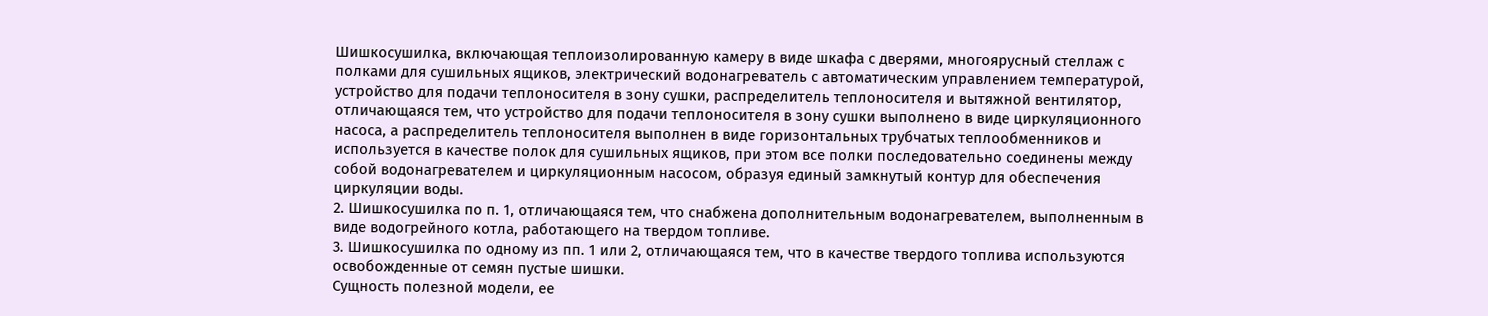Шишкосушилка, включающая теплоизолированную камеру в виде шкафа с дверями, многоярусный стеллаж с полками для сушильных ящиков, электрический водонагреватель с автоматическим управлением температурой, устройство для подачи теплоносителя в зону сушки, распределитель теплоносителя и вытяжной вентилятор, отличающаяся тем, что устройство для подачи теплоносителя в зону сушки выполнено в виде циркуляционного насоса, а распределитель теплоносителя выполнен в виде горизонтальных трубчатых теплообменников и используется в качестве полок для сушильных ящиков, при этом все полки последовательно соединены между собой водонагревателем и циркуляционным насосом, образуя единый замкнутый контур для обеспечения циркуляции воды.
2. Шишкосушилка по п. 1, отличающаяся тем, что снабжена дополнительным водонагревателем, выполненным в виде водогрейного котла, работающего на твердом топливе.
3. Шишкосушилка по одному из пп. 1 или 2, отличающаяся тем, что в качестве твердого топлива используются освобожденные от семян пустые шишки.
Сущность полезной модели, ее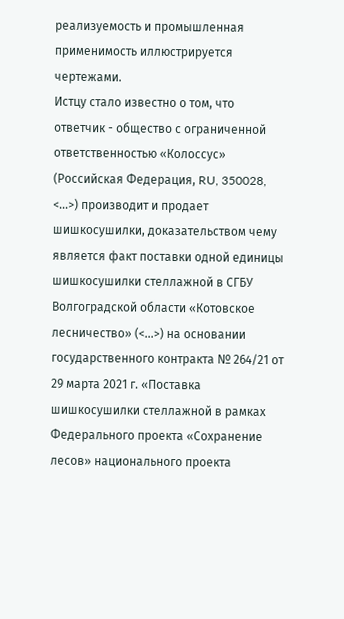реализуемость и промышленная применимость иллюстрируется чертежами.
Истцу стало известно о том, что ответчик - общество с ограниченной ответственностью «Колоссус» (Российская Федерация, RU, 350028, <...>) производит и продает шишкосушилки, доказательством чему является факт поставки одной единицы шишкосушилки стеллажной в СГБУ Волгоградской области «Котовское лесничество» (<...>) на основании государственного контракта № 264/21 от 29 марта 2021 г. «Поставка шишкосушилки стеллажной в рамках Федерального проекта «Сохранение лесов» национального проекта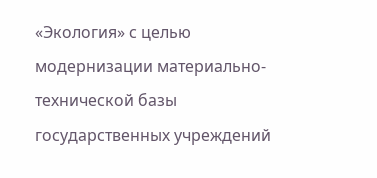«Экология» с целью модернизации материально-технической базы государственных учреждений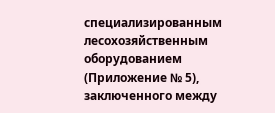специализированным лесохозяйственным оборудованием (Приложение № 5), заключенного между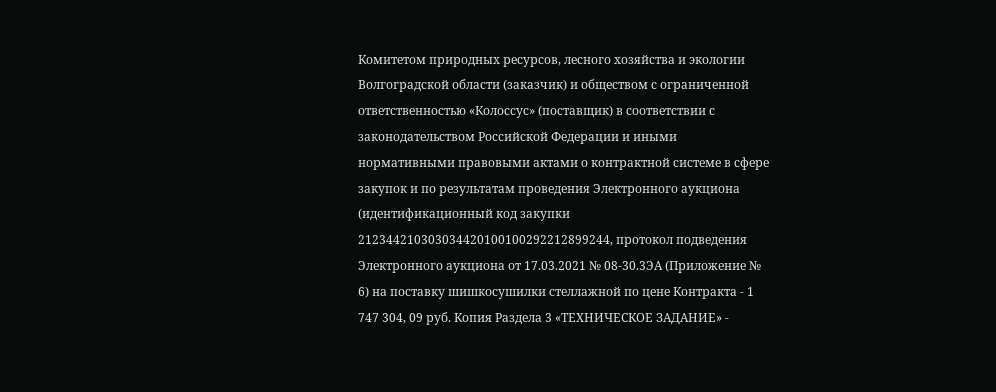Комитетом природных ресурсов, лесного хозяйства и экологии Волгоградской области (заказчик) и обществом с ограниченной ответственностью «Колоссус» (поставщик) в соответствии с законодательством Российской Федерации и иными нормативными правовыми актами о контрактной системе в сфере закупок и по результатам проведения Электронного аукциона (идентификационный код закупки 212344210303034420100100292212899244, протокол подведения Электронного аукциона от 17.03.2021 № 08-30.3ЭА (Приложение № 6) на поставку шишкосушилки стеллажной по цене Контракта - 1 747 304, 09 руб. Копия Раздела 3 «ТЕХНИЧЕСКОЕ ЗАДАНИЕ» -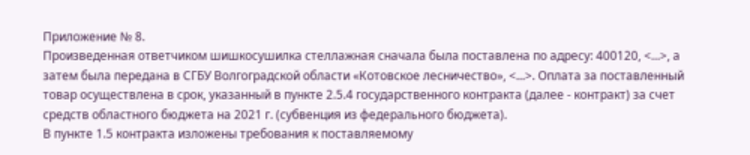Приложение № 8.
Произведенная ответчиком шишкосушилка стеллажная сначала была поставлена по адресу: 400120, <...>, а затем была передана в СГБУ Волгоградской области «Котовское лесничество», <...>. Оплата за поставленный товар осуществлена в срок, указанный в пункте 2.5.4 государственного контракта (далее - контракт) за счет средств областного бюджета на 2021 г. (субвенция из федерального бюджета).
В пункте 1.5 контракта изложены требования к поставляемому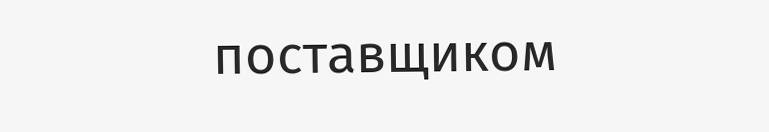поставщиком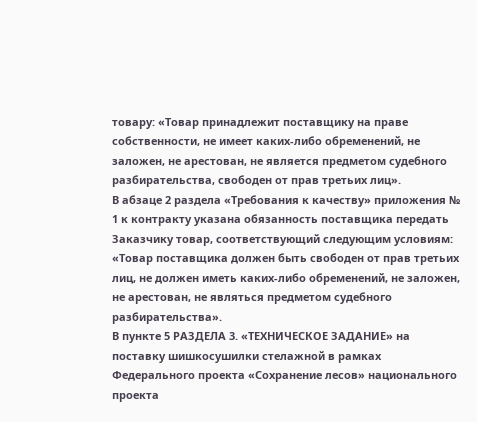товару: «Товар принадлежит поставщику на праве собственности, не имеет каких-либо обременений, не заложен, не арестован, не является предметом судебного разбирательства, свободен от прав третьих лиц».
В абзаце 2 раздела «Требования к качеству» приложения № 1 к контракту указана обязанность поставщика передать Заказчику товар, соответствующий следующим условиям: «Товар поставщика должен быть свободен от прав третьих лиц, не должен иметь каких-либо обременений, не заложен, не арестован, не являться предметом судебного разбирательства».
В пункте 5 РАЗДЕЛА 3. «ТЕХНИЧЕСКОЕ ЗАДАНИЕ» на поставку шишкосушилки стелажной в рамках Федерального проекта «Сохранение лесов» национального проекта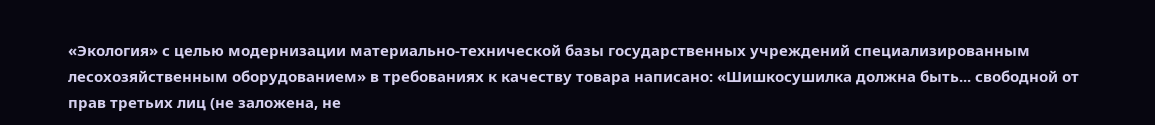«Экология» с целью модернизации материально-технической базы государственных учреждений специализированным лесохозяйственным оборудованием» в требованиях к качеству товара написано: «Шишкосушилка должна быть... свободной от прав третьих лиц (не заложена, не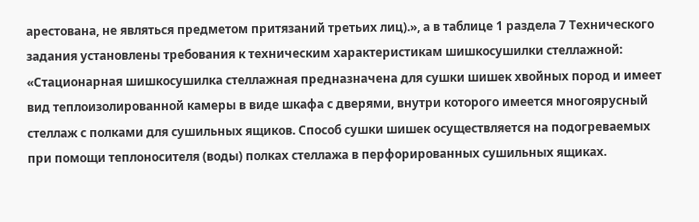арестована, не являться предметом притязаний третьих лиц).», а в таблице 1 раздела 7 Технического задания установлены требования к техническим характеристикам шишкосушилки стеллажной: «Стационарная шишкосушилка стеллажная предназначена для сушки шишек хвойных пород и имеет вид теплоизолированной камеры в виде шкафа с дверями, внутри которого имеется многоярусный стеллаж с полками для сушильных ящиков. Способ сушки шишек осуществляется на подогреваемых при помощи теплоносителя (воды) полках стеллажа в перфорированных сушильных ящиках.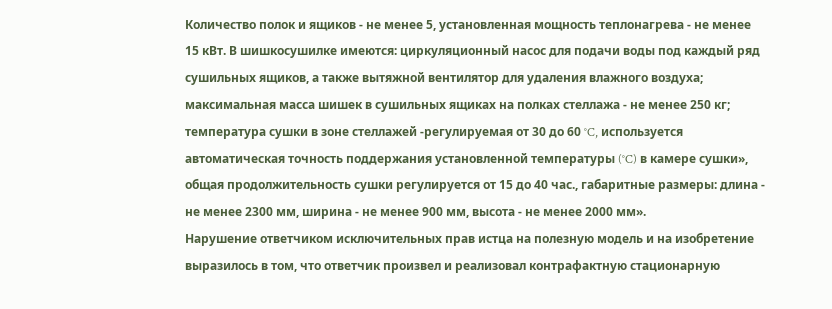Количество полок и ящиков - не менее 5, установленная мощность теплонагрева - не менее 15 кВт. В шишкосушилке имеются: циркуляционный насос для подачи воды под каждый ряд сушильных ящиков, а также вытяжной вентилятор для удаления влажного воздуха; максимальная масса шишек в сушильных ящиках на полках стеллажа - не менее 250 кг; температура сушки в зоне стеллажей -регулируемая от 30 до 60 °C, используется автоматическая точность поддержания установленной температуры (°C) в камере сушки», общая продолжительность сушки регулируется от 15 до 40 час., габаритные размеры: длина - не менее 2300 мм, ширина - не менее 900 мм, высота - не менее 2000 мм».
Нарушение ответчиком исключительных прав истца на полезную модель и на изобретение выразилось в том, что ответчик произвел и реализовал контрафактную стационарную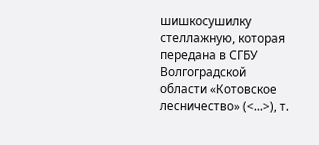шишкосушилку стеллажную, которая передана в СГБУ Волгоградской области «Котовское лесничество» (<...>), т.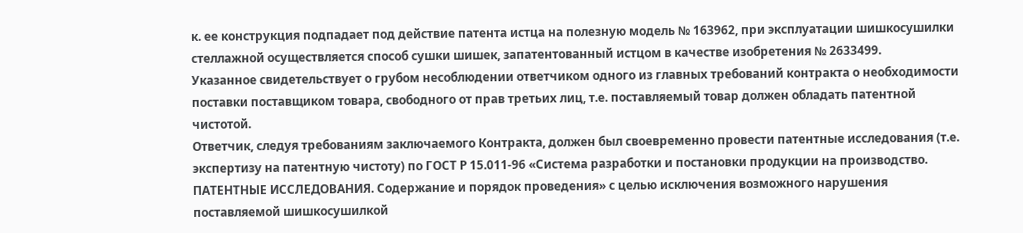к. ее конструкция подпадает под действие патента истца на полезную модель № 163962, при эксплуатации шишкосушилки стеллажной осуществляется способ сушки шишек, запатентованный истцом в качестве изобретения № 2633499.
Указанное свидетельствует о грубом несоблюдении ответчиком одного из главных требований контракта о необходимости поставки поставщиком товара, свободного от прав третьих лиц, т.е. поставляемый товар должен обладать патентной чистотой.
Ответчик, следуя требованиям заключаемого Контракта, должен был своевременно провести патентные исследования (т.е. экспертизу на патентную чистоту) по ГОСТ Р 15.011-96 «Система разработки и постановки продукции на производство. ПАТЕНТНЫЕ ИССЛЕДОВАНИЯ. Содержание и порядок проведения» с целью исключения возможного нарушения поставляемой шишкосушилкой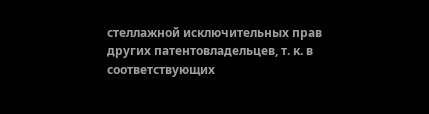стеллажной исключительных прав других патентовладельцев, т. к. в соответствующих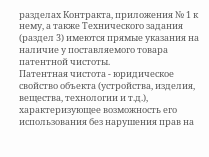разделах Контракта, приложения № 1 к нему, а также Технического задания (раздел 3) имеются прямые указания на наличие у поставляемого товара патентной чистоты.
Патентная чистота - юридическое свойство объекта (устройства, изделия, вещества, технологии и т.д.), характеризующее возможность его использования без нарушения прав на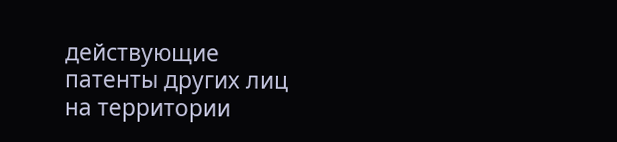действующие патенты других лиц на территории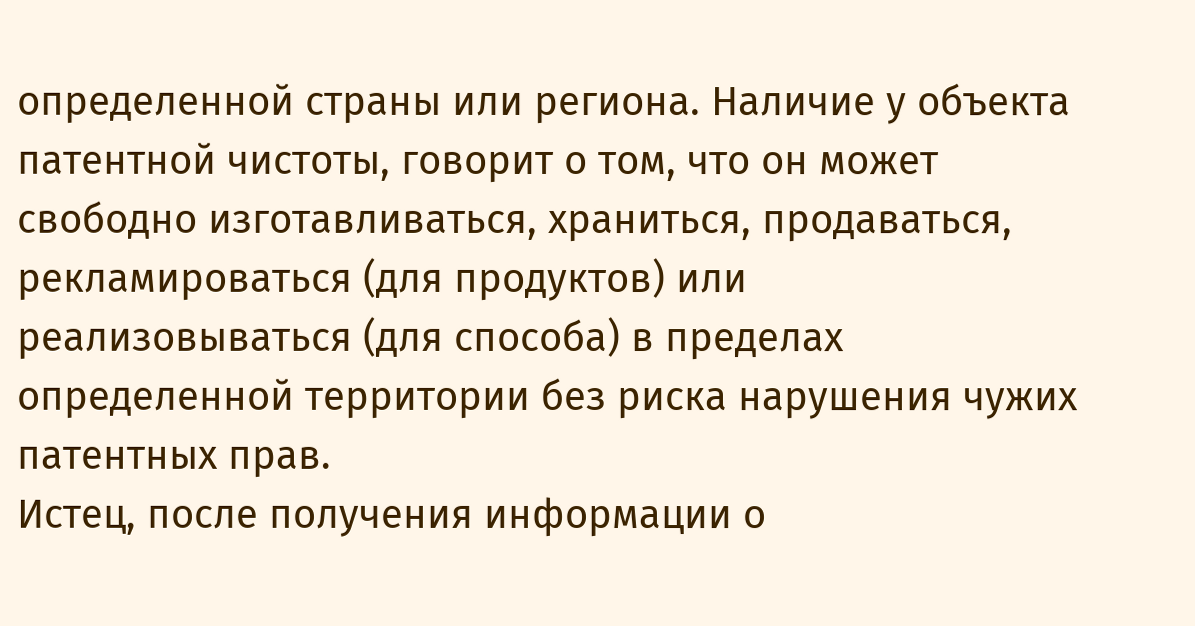определенной страны или региона. Наличие у объекта патентной чистоты, говорит о том, что он может свободно изготавливаться, храниться, продаваться, рекламироваться (для продуктов) или реализовываться (для способа) в пределах определенной территории без риска нарушения чужих патентных прав.
Истец, после получения информации о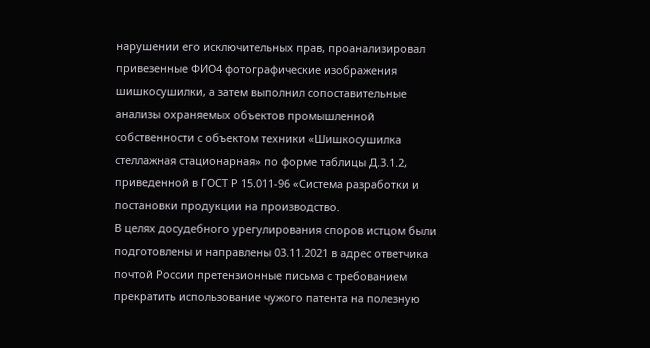нарушении его исключительных прав, проанализировал привезенные ФИО4 фотографические изображения шишкосушилки, а затем выполнил сопоставительные анализы охраняемых объектов промышленной собственности с объектом техники «Шишкосушилка стеллажная стационарная» по форме таблицы Д.3.1.2, приведенной в ГОСТ Р 15.011-96 «Система разработки и постановки продукции на производство.
В целях досудебного урегулирования споров истцом были подготовлены и направлены 03.11.2021 в адрес ответчика почтой России претензионные письма с требованием прекратить использование чужого патента на полезную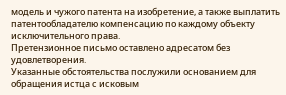модель и чужого патента на изобретение, а также выплатить патентообладателю компенсацию по каждому объекту исключительного права.
Претензионное письмо оставлено адресатом без удовлетворения.
Указанные обстоятельства послужили основанием для обращения истца с исковым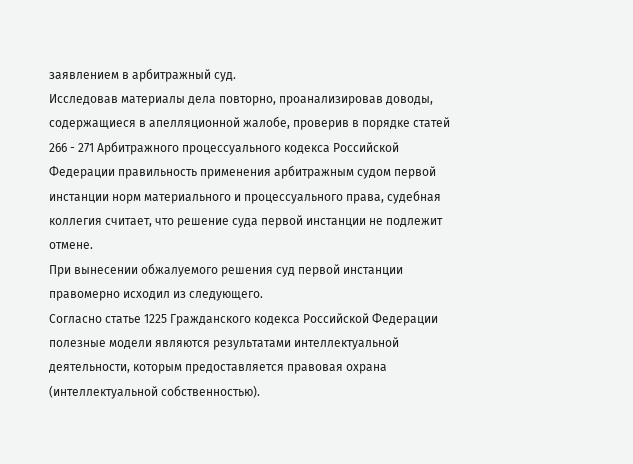заявлением в арбитражный суд.
Исследовав материалы дела повторно, проанализировав доводы, содержащиеся в апелляционной жалобе, проверив в порядке статей 266 - 271 Арбитражного процессуального кодекса Российской Федерации правильность применения арбитражным судом первой инстанции норм материального и процессуального права, судебная коллегия считает, что решение суда первой инстанции не подлежит отмене.
При вынесении обжалуемого решения суд первой инстанции правомерно исходил из следующего.
Согласно статье 1225 Гражданского кодекса Российской Федерации полезные модели являются результатами интеллектуальной деятельности, которым предоставляется правовая охрана (интеллектуальной собственностью).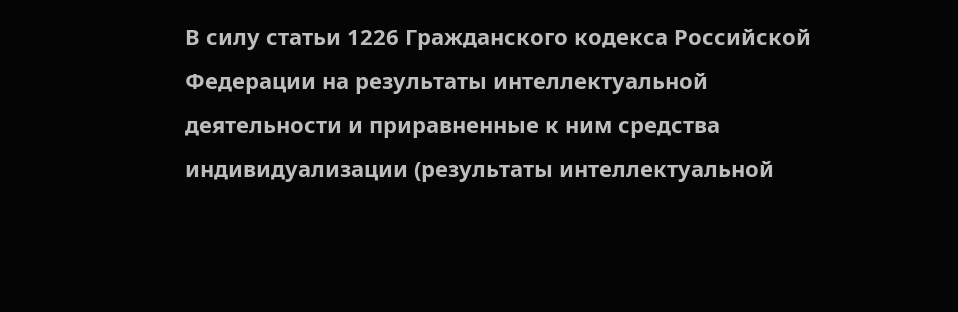В силу статьи 1226 Гражданского кодекса Российской Федерации на результаты интеллектуальной деятельности и приравненные к ним средства индивидуализации (результаты интеллектуальной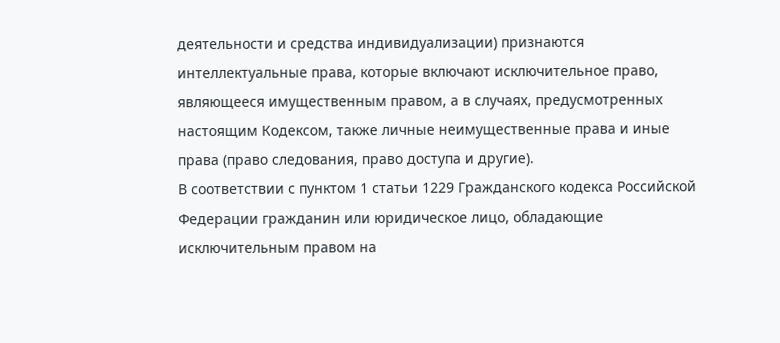деятельности и средства индивидуализации) признаются интеллектуальные права, которые включают исключительное право, являющееся имущественным правом, а в случаях, предусмотренных настоящим Кодексом, также личные неимущественные права и иные права (право следования, право доступа и другие).
В соответствии с пунктом 1 статьи 1229 Гражданского кодекса Российской Федерации гражданин или юридическое лицо, обладающие исключительным правом на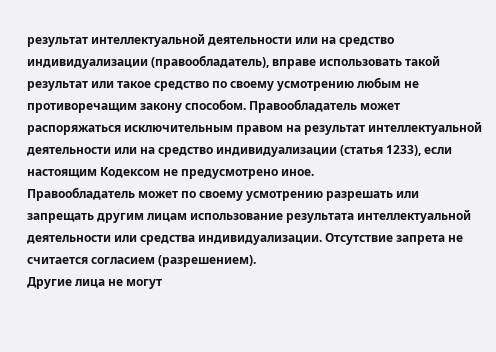результат интеллектуальной деятельности или на средство индивидуализации (правообладатель), вправе использовать такой результат или такое средство по своему усмотрению любым не противоречащим закону способом. Правообладатель может распоряжаться исключительным правом на результат интеллектуальной деятельности или на средство индивидуализации (статья 1233), если настоящим Кодексом не предусмотрено иное.
Правообладатель может по своему усмотрению разрешать или запрещать другим лицам использование результата интеллектуальной деятельности или средства индивидуализации. Отсутствие запрета не считается согласием (разрешением).
Другие лица не могут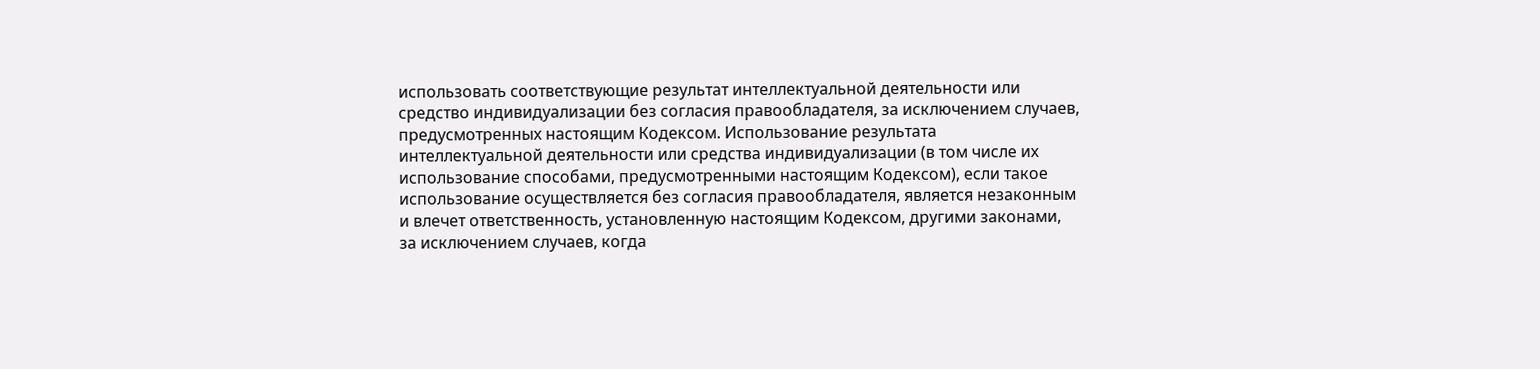использовать соответствующие результат интеллектуальной деятельности или средство индивидуализации без согласия правообладателя, за исключением случаев, предусмотренных настоящим Кодексом. Использование результата интеллектуальной деятельности или средства индивидуализации (в том числе их использование способами, предусмотренными настоящим Кодексом), если такое использование осуществляется без согласия правообладателя, является незаконным и влечет ответственность, установленную настоящим Кодексом, другими законами, за исключением случаев, когда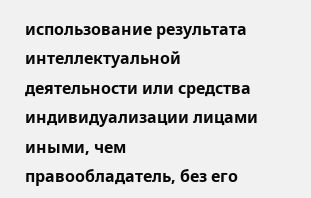использование результата интеллектуальной деятельности или средства индивидуализации лицами иными, чем правообладатель, без его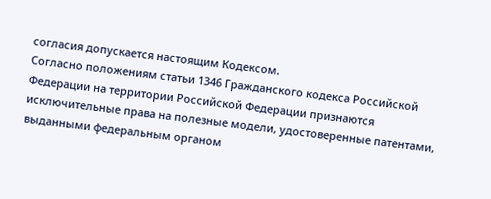согласия допускается настоящим Кодексом.
Согласно положениям статьи 1346 Гражданского кодекса Российской Федерации на территории Российской Федерации признаются исключительные права на полезные модели, удостоверенные патентами, выданными федеральным органом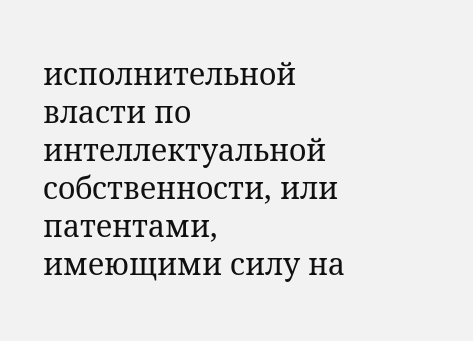исполнительной власти по интеллектуальной собственности, или патентами, имеющими силу на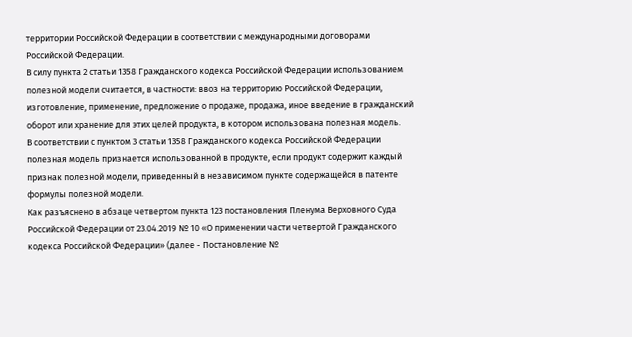территории Российской Федерации в соответствии с международными договорами Российской Федерации.
В силу пункта 2 статьи 1358 Гражданского кодекса Российской Федерации использованием полезной модели считается, в частности: ввоз на территорию Российской Федерации, изготовление, применение, предложение о продаже, продажа, иное введение в гражданский оборот или хранение для этих целей продукта, в котором использована полезная модель.
В соответствии с пунктом 3 статьи 1358 Гражданского кодекса Российской Федерации полезная модель признается использованной в продукте, если продукт содержит каждый признак полезной модели, приведенный в независимом пункте содержащейся в патенте формулы полезной модели.
Как разъяснено в абзаце четвертом пункта 123 постановления Пленума Верховного Суда Российской Федерации от 23.04.2019 № 10 «О применении части четвертой Гражданского кодекса Российской Федерации» (далее - Постановление №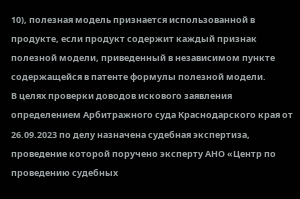10), полезная модель признается использованной в продукте, если продукт содержит каждый признак полезной модели, приведенный в независимом пункте содержащейся в патенте формулы полезной модели.
В целях проверки доводов искового заявления определением Арбитражного суда Краснодарского края от 26.09.2023 по делу назначена судебная экспертиза, проведение которой поручено эксперту АНО «Центр по проведению судебных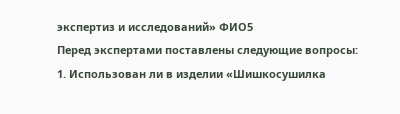экспертиз и исследований» ФИО5
Перед экспертами поставлены следующие вопросы:
1. Использован ли в изделии «Шишкосушилка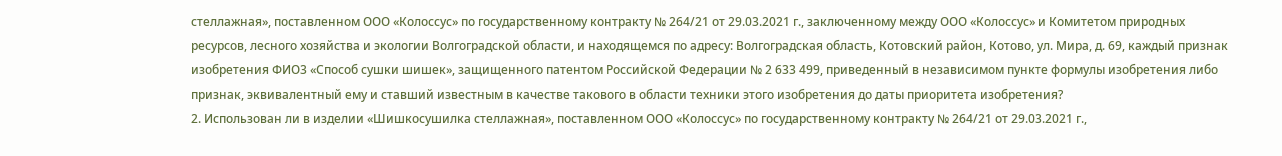стеллажная», поставленном ООО «Колоссус» по государственному контракту № 264/21 от 29.03.2021 г., заключенному между ООО «Колоссус» и Комитетом природных ресурсов, лесного хозяйства и экологии Волгоградской области, и находящемся по адресу: Волгоградская область, Котовский район, Котово, ул. Мира, д. 69, каждый признак изобретения ФИО3 «Способ сушки шишек», защищенного патентом Российской Федерации № 2 633 499, приведенный в независимом пункте формулы изобретения либо признак, эквивалентный ему и ставший известным в качестве такового в области техники этого изобретения до даты приоритета изобретения?
2. Использован ли в изделии «Шишкосушилка стеллажная», поставленном ООО «Колоссус» по государственному контракту № 264/21 от 29.03.2021 г.,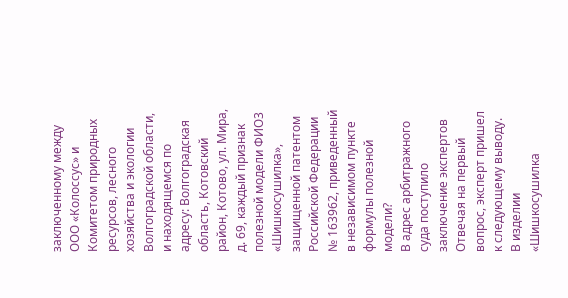заключенному между ООО «Колоссус» и Комитетом природных ресурсов, лесного хозяйства и экологии Волгоградской области, и находящемся по адресу: Волгоградская область, Котовский район, Котово, ул. Мира, д. 69, каждый признак полезной модели ФИО3 «Шишкосушилка», защищенной патентом Российской Федерации № 163962, приведенный в независимом пункте формулы полезной модели?
В адрес арбитражного суда поступило заключение экспертов
Отвечая на первый вопрос, эксперт пришел к следующему выводу.
В изделии «Шишкосушилка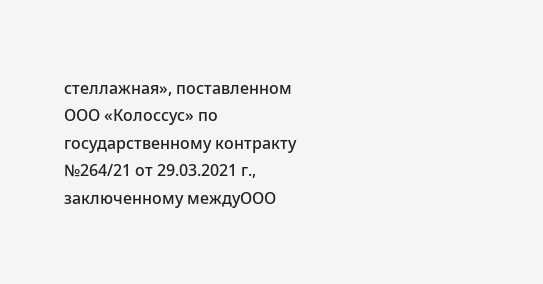стеллажная», поставленном ООО «Колоссус» по государственному контракту №264/21 от 29.03.2021 г., заключенному междуООО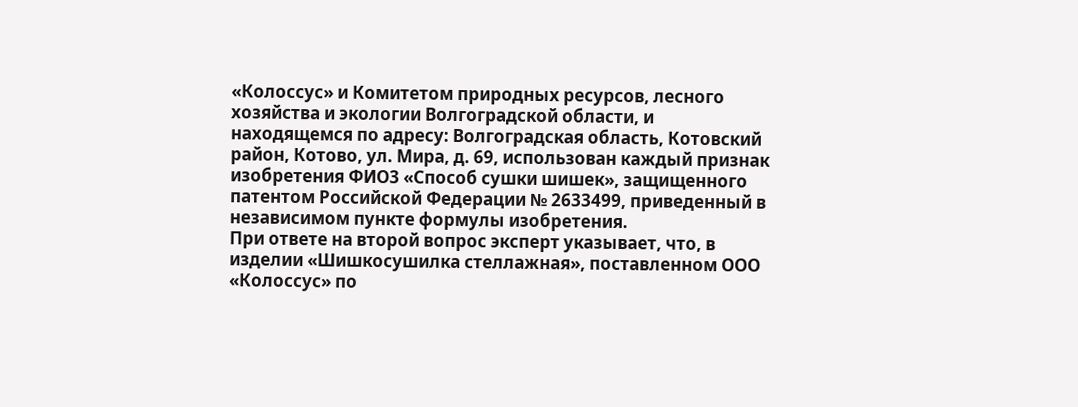«Колоссус» и Комитетом природных ресурсов, лесного хозяйства и экологии Волгоградской области, и находящемся по адресу: Волгоградская область, Котовский район, Котово, ул. Мира, д. 69, использован каждый признак изобретения ФИО3 «Способ сушки шишек», защищенного патентом Российской Федерации № 2633499, приведенный в независимом пункте формулы изобретения.
При ответе на второй вопрос эксперт указывает, что, в изделии «Шишкосушилка стеллажная», поставленном ООО «Колоссус» по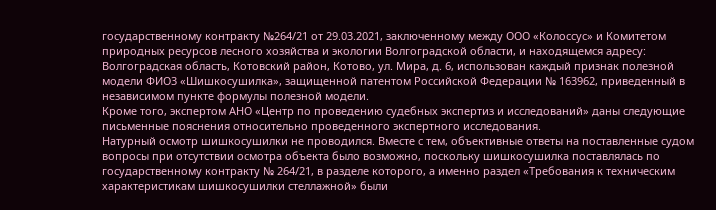государственному контракту №264/21 от 29.03.2021, заключенному между ООО «Колоссус» и Комитетом природных ресурсов лесного хозяйства и экологии Волгоградской области, и находящемся адресу: Волгоградская область, Котовский район, Котово, ул. Мира, д. 6, использован каждый признак полезной модели ФИО3 «Шишкосушилка», защищенной патентом Российской Федерации № 163962, приведенный в независимом пункте формулы полезной модели.
Кроме того, экспертом АНО «Центр по проведению судебных экспертиз и исследований» даны следующие письменные пояснения относительно проведенного экспертного исследования.
Натурный осмотр шишкосушилки не проводился. Вместе с тем, объективные ответы на поставленные судом вопросы при отсутствии осмотра объекта было возможно, поскольку шишкосушилка поставлялась по государственному контракту № 264/21, в разделе которого, а именно раздел «Требования к техническим характеристикам шишкосушилки стеллажной» были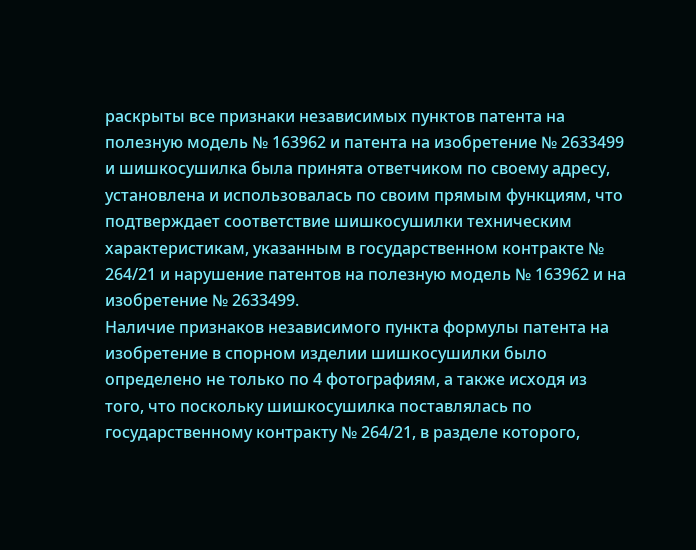раскрыты все признаки независимых пунктов патента на полезную модель № 163962 и патента на изобретение № 2633499 и шишкосушилка была принята ответчиком по своему адресу, установлена и использовалась по своим прямым функциям, что подтверждает соответствие шишкосушилки техническим характеристикам, указанным в государственном контракте № 264/21 и нарушение патентов на полезную модель № 163962 и на изобретение № 2633499.
Наличие признаков независимого пункта формулы патента на изобретение в спорном изделии шишкосушилки было определено не только по 4 фотографиям, а также исходя из того, что поскольку шишкосушилка поставлялась по государственному контракту № 264/21, в разделе которого,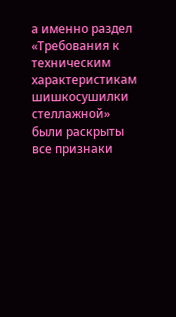а именно раздел «Требования к техническим характеристикам шишкосушилки стеллажной» были раскрыты все признаки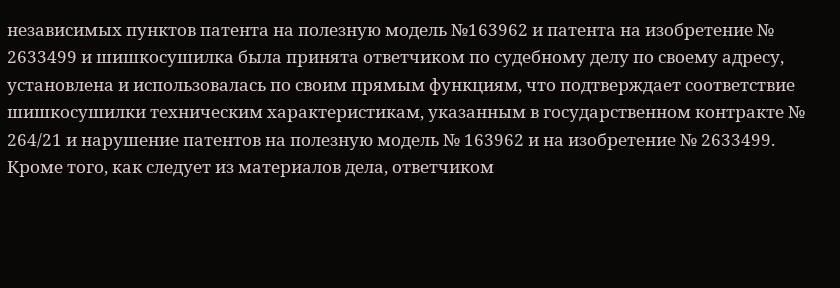независимых пунктов патента на полезную модель №163962 и патента на изобретение № 2633499 и шишкосушилка была принята ответчиком по судебному делу по своему адресу, установлена и использовалась по своим прямым функциям, что подтверждает соответствие шишкосушилки техническим характеристикам, указанным в государственном контракте № 264/21 и нарушение патентов на полезную модель № 163962 и на изобретение № 2633499.
Кроме того, как следует из материалов дела, ответчиком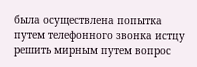была осуществлена попытка путем телефонного звонка истцу решить мирным путем вопрос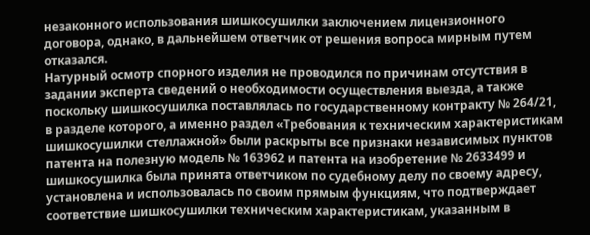незаконного использования шишкосушилки заключением лицензионного договора, однако, в дальнейшем ответчик от решения вопроса мирным путем отказался.
Натурный осмотр спорного изделия не проводился по причинам отсутствия в задании эксперта сведений о необходимости осуществления выезда, а также поскольку шишкосушилка поставлялась по государственному контракту № 264/21, в разделе которого, а именно раздел «Требования к техническим характеристикам шишкосушилки стеллажной» были раскрыты все признаки независимых пунктов патента на полезную модель № 163962 и патента на изобретение № 2633499 и шишкосушилка была принята ответчиком по судебному делу по своему адресу, установлена и использовалась по своим прямым функциям, что подтверждает соответствие шишкосушилки техническим характеристикам, указанным в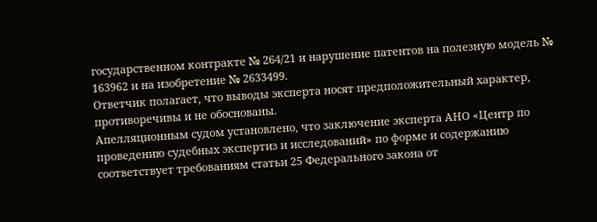государственном контракте № 264/21 и нарушение патентов на полезную модель № 163962 и на изобретение № 2633499.
Ответчик полагает, что выводы эксперта носят предположительный характер, противоречивы и не обоснованы.
Апелляционным судом установлено, что заключение эксперта АНО «Центр по проведению судебных экспертиз и исследований» по форме и содержанию соответствует требованиям статьи 25 Федерального закона от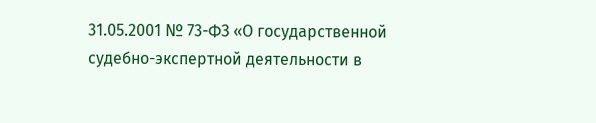31.05.2001 № 73-ФЗ «О государственной судебно-экспертной деятельности в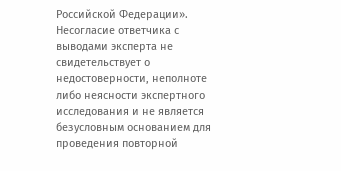Российской Федерации».
Несогласие ответчика с выводами эксперта не свидетельствует о недостоверности, неполноте либо неясности экспертного исследования и не является безусловным основанием для проведения повторной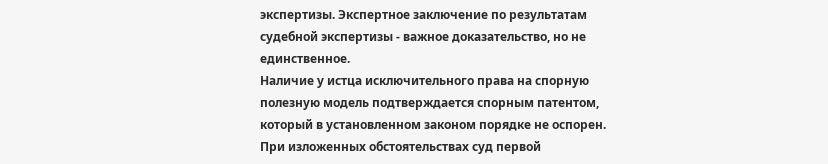экспертизы. Экспертное заключение по результатам судебной экспертизы - важное доказательство, но не единственное.
Наличие у истца исключительного права на спорную полезную модель подтверждается спорным патентом, который в установленном законом порядке не оспорен.
При изложенных обстоятельствах суд первой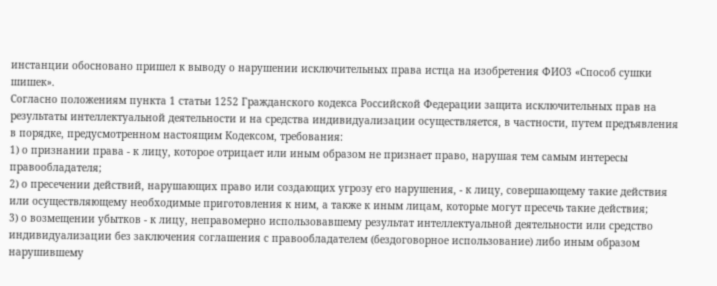инстанции обосновано пришел к выводу о нарушении исключительных права истца на изобретения ФИО3 «Способ сушки шишек».
Согласно положениям пункта 1 статьи 1252 Гражданского кодекса Российской Федерации защита исключительных прав на результаты интеллектуальной деятельности и на средства индивидуализации осуществляется, в частности, путем предъявления в порядке, предусмотренном настоящим Кодексом, требования:
1) о признании права - к лицу, которое отрицает или иным образом не признает право, нарушая тем самым интересы правообладателя;
2) о пресечении действий, нарушающих право или создающих угрозу его нарушения, - к лицу, совершающему такие действия или осуществляющему необходимые приготовления к ним, а также к иным лицам, которые могут пресечь такие действия;
3) о возмещении убытков - к лицу, неправомерно использовавшему результат интеллектуальной деятельности или средство индивидуализации без заключения соглашения с правообладателем (бездоговорное использование) либо иным образом нарушившему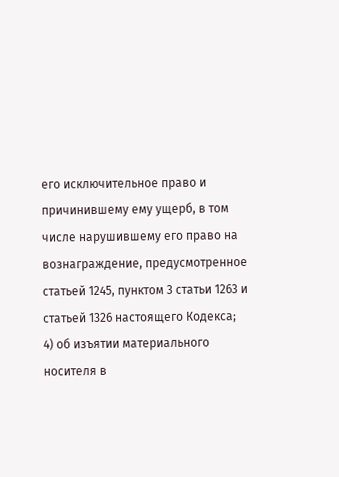его исключительное право и причинившему ему ущерб, в том числе нарушившему его право на вознаграждение, предусмотренное статьей 1245, пунктом 3 статьи 1263 и статьей 1326 настоящего Кодекса;
4) об изъятии материального носителя в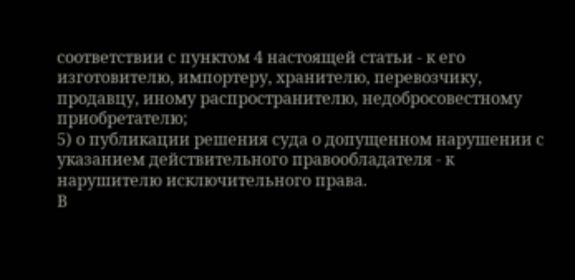соответствии с пунктом 4 настоящей статьи - к его изготовителю, импортеру, хранителю, перевозчику, продавцу, иному распространителю, недобросовестному приобретателю;
5) о публикации решения суда о допущенном нарушении с указанием действительного правообладателя - к нарушителю исключительного права.
В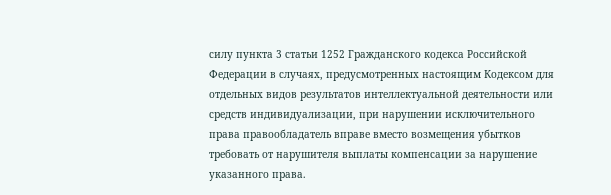силу пункта 3 статьи 1252 Гражданского кодекса Российской Федерации в случаях, предусмотренных настоящим Кодексом для отдельных видов результатов интеллектуальной деятельности или средств индивидуализации, при нарушении исключительного права правообладатель вправе вместо возмещения убытков требовать от нарушителя выплаты компенсации за нарушение указанного права.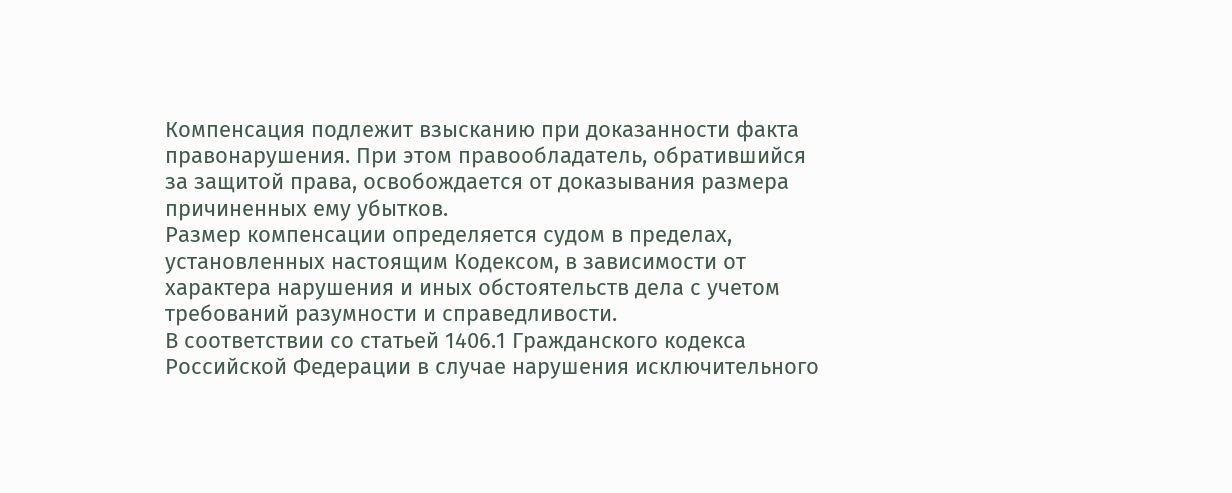Компенсация подлежит взысканию при доказанности факта правонарушения. При этом правообладатель, обратившийся за защитой права, освобождается от доказывания размера причиненных ему убытков.
Размер компенсации определяется судом в пределах, установленных настоящим Кодексом, в зависимости от характера нарушения и иных обстоятельств дела с учетом требований разумности и справедливости.
В соответствии со статьей 1406.1 Гражданского кодекса Российской Федерации в случае нарушения исключительного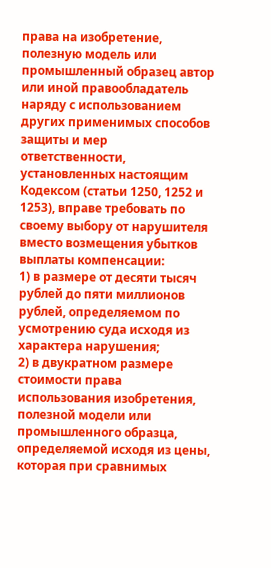права на изобретение, полезную модель или промышленный образец автор или иной правообладатель наряду с использованием других применимых способов защиты и мер ответственности, установленных настоящим Кодексом (статьи 1250, 1252 и 1253), вправе требовать по своему выбору от нарушителя вместо возмещения убытков выплаты компенсации:
1) в размере от десяти тысяч рублей до пяти миллионов рублей, определяемом по усмотрению суда исходя из характера нарушения;
2) в двукратном размере стоимости права использования изобретения, полезной модели или промышленного образца, определяемой исходя из цены, которая при сравнимых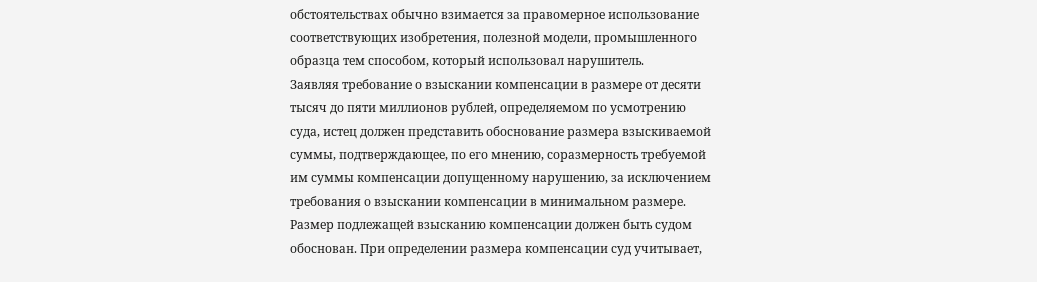обстоятельствах обычно взимается за правомерное использование соответствующих изобретения, полезной модели, промышленного образца тем способом, который использовал нарушитель.
Заявляя требование о взыскании компенсации в размере от десяти тысяч до пяти миллионов рублей, определяемом по усмотрению суда, истец должен представить обоснование размера взыскиваемой суммы, подтверждающее, по его мнению, соразмерность требуемой им суммы компенсации допущенному нарушению, за исключением требования о взыскании компенсации в минимальном размере. Размер подлежащей взысканию компенсации должен быть судом обоснован. При определении размера компенсации суд учитывает,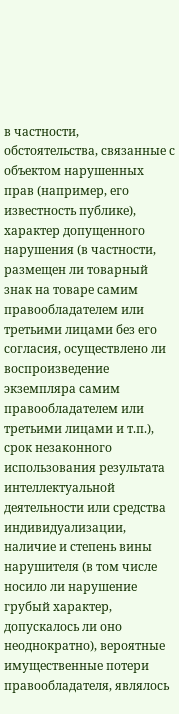в частности, обстоятельства, связанные с объектом нарушенных прав (например, его известность публике), характер допущенного нарушения (в частности, размещен ли товарный знак на товаре самим правообладателем или третьими лицами без его согласия, осуществлено ли воспроизведение экземпляра самим правообладателем или третьими лицами и т.п.), срок незаконного использования результата интеллектуальной деятельности или средства индивидуализации, наличие и степень вины нарушителя (в том числе носило ли нарушение грубый характер, допускалось ли оно неоднократно), вероятные имущественные потери правообладателя, являлось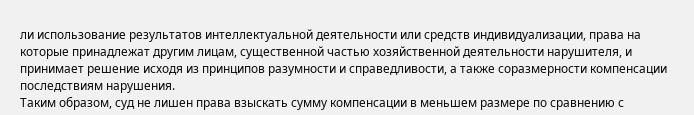ли использование результатов интеллектуальной деятельности или средств индивидуализации, права на которые принадлежат другим лицам, существенной частью хозяйственной деятельности нарушителя, и принимает решение исходя из принципов разумности и справедливости, а также соразмерности компенсации последствиям нарушения.
Таким образом, суд не лишен права взыскать сумму компенсации в меньшем размере по сравнению с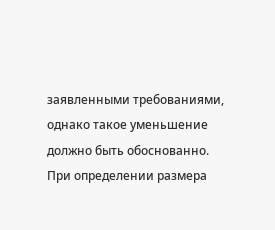заявленными требованиями, однако такое уменьшение должно быть обоснованно.
При определении размера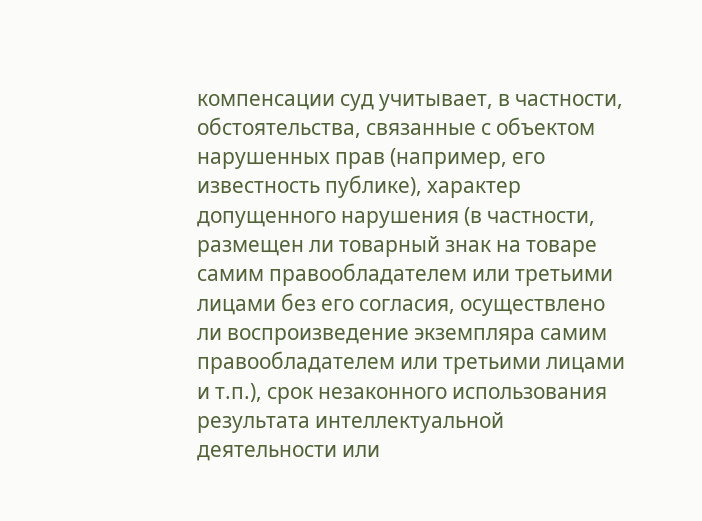компенсации суд учитывает, в частности, обстоятельства, связанные с объектом нарушенных прав (например, его известность публике), характер допущенного нарушения (в частности, размещен ли товарный знак на товаре самим правообладателем или третьими лицами без его согласия, осуществлено ли воспроизведение экземпляра самим правообладателем или третьими лицами и т.п.), срок незаконного использования результата интеллектуальной деятельности или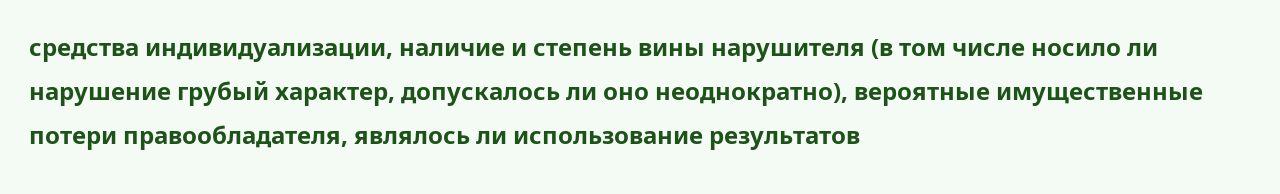средства индивидуализации, наличие и степень вины нарушителя (в том числе носило ли нарушение грубый характер, допускалось ли оно неоднократно), вероятные имущественные потери правообладателя, являлось ли использование результатов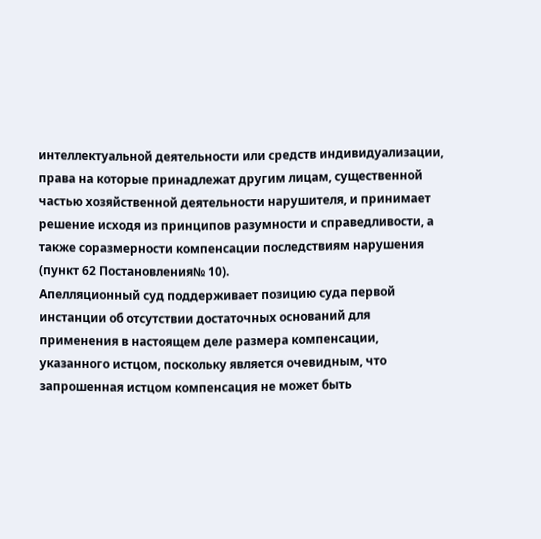интеллектуальной деятельности или средств индивидуализации, права на которые принадлежат другим лицам, существенной частью хозяйственной деятельности нарушителя, и принимает решение исходя из принципов разумности и справедливости, а также соразмерности компенсации последствиям нарушения (пункт 62 Постановления№ 10).
Апелляционный суд поддерживает позицию суда первой инстанции об отсутствии достаточных оснований для применения в настоящем деле размера компенсации, указанного истцом, поскольку является очевидным, что запрошенная истцом компенсация не может быть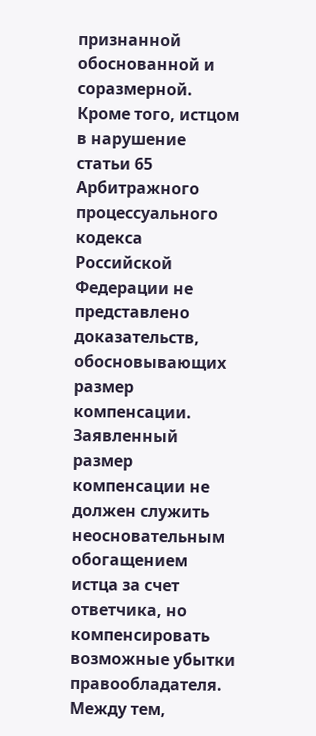признанной обоснованной и соразмерной.
Кроме того, истцом в нарушение статьи 65 Арбитражного процессуального кодекса Российской Федерации не представлено доказательств, обосновывающих размер компенсации.
Заявленный размер компенсации не должен служить неосновательным обогащением истца за счет ответчика, но компенсировать возможные убытки правообладателя.
Между тем,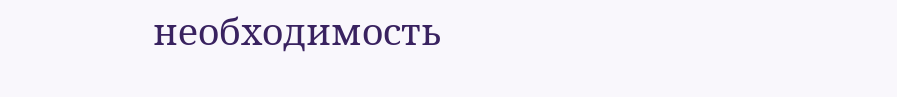необходимость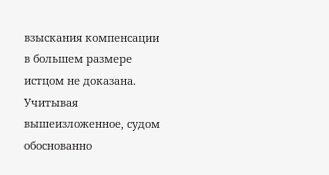взыскания компенсации в большем размере истцом не доказана.
Учитывая вышеизложенное, судом обоснованно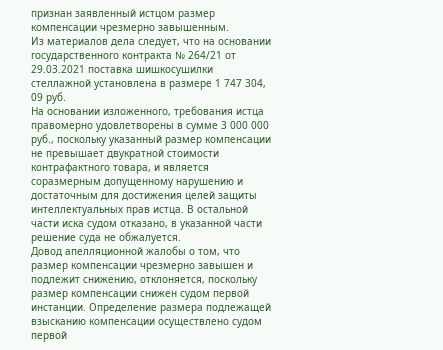признан заявленный истцом размер компенсации чрезмерно завышенным.
Из материалов дела следует, что на основании государственного контракта № 264/21 от 29.03.2021 поставка шишкосушилки стеллажной установлена в размере 1 747 304, 09 руб.
На основании изложенного, требования истца правомерно удовлетворены в сумме 3 000 000 руб., поскольку указанный размер компенсации не превышает двукратной стоимости контрафактного товара, и является соразмерным допущенному нарушению и достаточным для достижения целей защиты интеллектуальных прав истца. В остальной части иска судом отказано, в указанной части решение суда не обжалуется.
Довод апелляционной жалобы о том, что размер компенсации чрезмерно завышен и подлежит снижению, отклоняется, поскольку размер компенсации снижен судом первой инстанции. Определение размера подлежащей взысканию компенсации осуществлено судом первой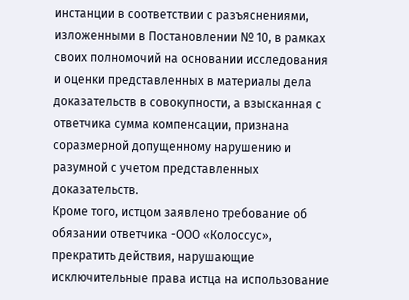инстанции в соответствии с разъяснениями, изложенными в Постановлении № 10, в рамках своих полномочий на основании исследования и оценки представленных в материалы дела доказательств в совокупности, а взысканная с ответчика сумма компенсации, признана соразмерной допущенному нарушению и разумной с учетом представленных доказательств.
Кроме того, истцом заявлено требование об обязании ответчика -ООО «Колоссус», прекратить действия, нарушающие исключительные права истца на использование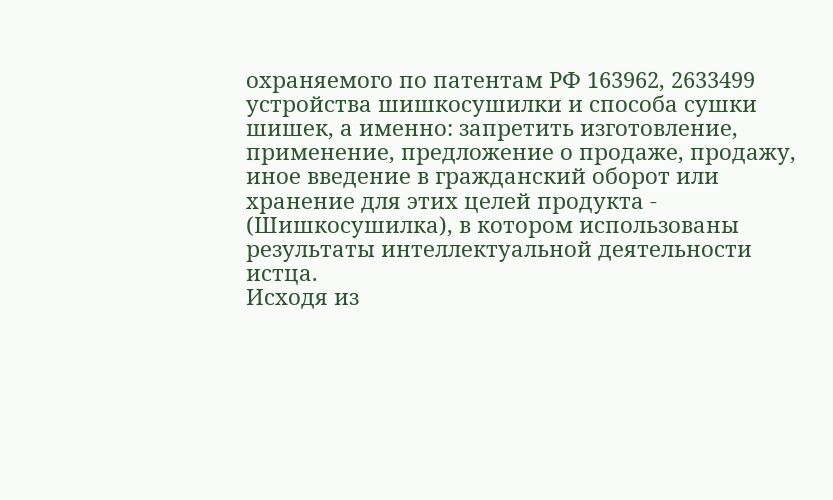охраняемого по патентам РФ 163962, 2633499 устройства шишкосушилки и способа сушки шишек, а именно: запретить изготовление, применение, предложение о продаже, продажу, иное введение в гражданский оборот или хранение для этих целей продукта - (Шишкосушилка), в котором использованы результаты интеллектуальной деятельности истца.
Исходя из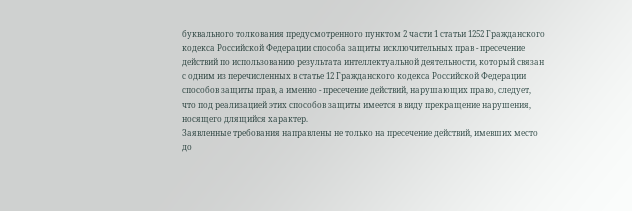буквального толкования предусмотренного пунктом 2 части 1 статьи 1252 Гражданского кодекса Российской Федерации способа защиты исключительных прав - пресечение действий по использованию результата интеллектуальной деятельности, который связан с одним из перечисленных в статье 12 Гражданского кодекса Российской Федерации способов защиты прав, а именно - пресечение действий, нарушающих право, следует, что под реализацией этих способов защиты имеется в виду прекращение нарушения, носящего длящийся характер.
Заявленные требования направлены не только на пресечение действий, имевших место до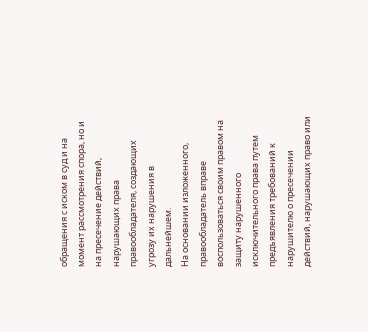обращения с иском в суд и на момент рассмотрения спора, но и на пресечение действий, нарушающих права правообладателя, создающих угрозу их нарушения в дальнейшем.
На основании изложенного, правообладатель вправе воспользоваться своим правом на защиту нарушенного исключительного права путем предъявления требований к нарушителю о пресечении действий, нарушающих право или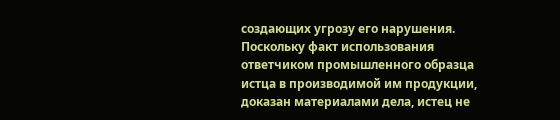создающих угрозу его нарушения.
Поскольку факт использования ответчиком промышленного образца истца в производимой им продукции, доказан материалами дела, истец не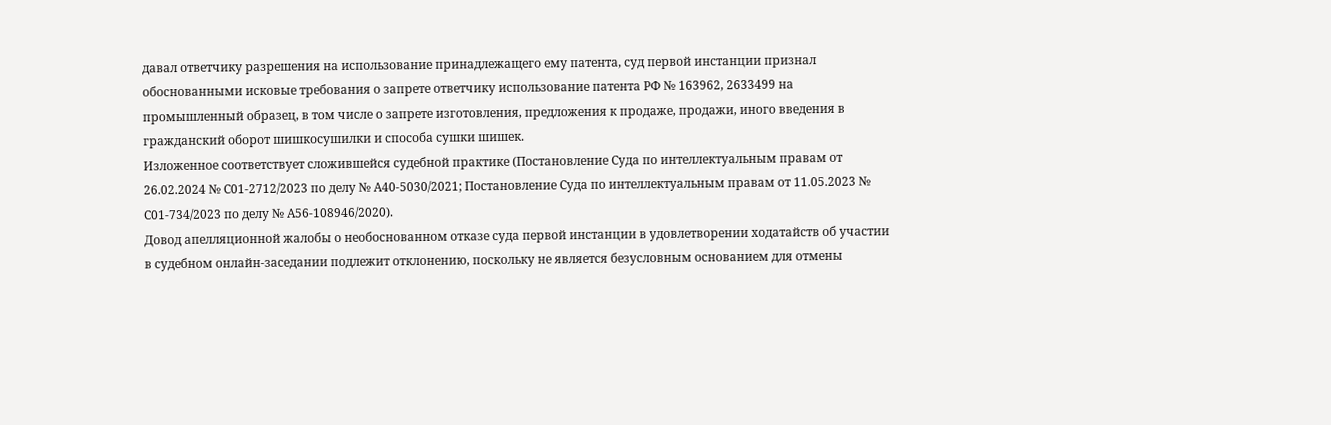давал ответчику разрешения на использование принадлежащего ему патента, суд первой инстанции признал обоснованными исковые требования о запрете ответчику использование патента РФ № 163962, 2633499 на промышленный образец, в том числе о запрете изготовления, предложения к продаже, продажи, иного введения в гражданский оборот шишкосушилки и способа сушки шишек.
Изложенное соответствует сложившейся судебной практике (Постановление Суда по интеллектуальным правам от 26.02.2024 № С01-2712/2023 по делу № А40-5030/2021; Постановление Суда по интеллектуальным правам от 11.05.2023 № С01-734/2023 по делу № А56-108946/2020).
Довод апелляционной жалобы о необоснованном отказе суда первой инстанции в удовлетворении ходатайств об участии в судебном онлайн-заседании подлежит отклонению, поскольку не является безусловным основанием для отмены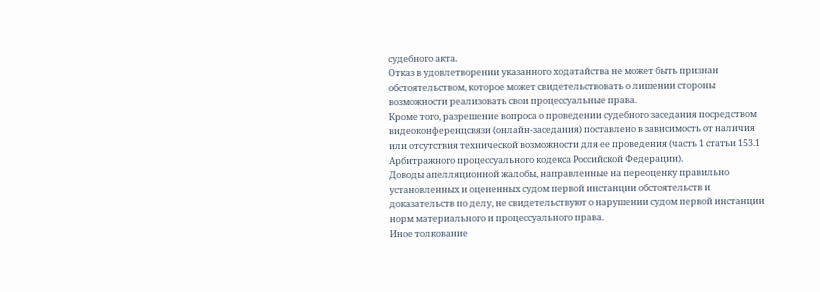судебного акта.
Отказ в удовлетворении указанного ходатайства не может быть признан обстоятельством, которое может свидетельствовать о лишении стороны возможности реализовать свои процессуальные права.
Кроме того, разрешение вопроса о проведении судебного заседания посредством видеоконференцсвязи (онлайн-заседания) поставлено в зависимость от наличия или отсутствия технической возможности для ее проведения (часть 1 статьи 153.1 Арбитражного процессуального кодекса Российской Федерации).
Доводы апелляционной жалобы, направленные на переоценку правильно установленных и оцененных судом первой инстанции обстоятельств и доказательств по делу, не свидетельствуют о нарушении судом первой инстанции норм материального и процессуального права.
Иное толкование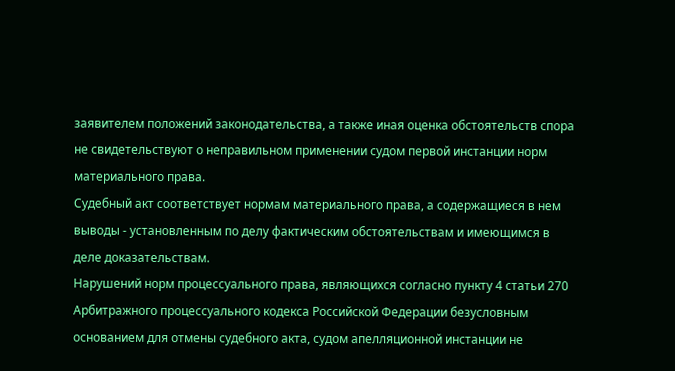заявителем положений законодательства, а также иная оценка обстоятельств спора не свидетельствуют о неправильном применении судом первой инстанции норм материального права.
Судебный акт соответствует нормам материального права, а содержащиеся в нем выводы - установленным по делу фактическим обстоятельствам и имеющимся в деле доказательствам.
Нарушений норм процессуального права, являющихся согласно пункту 4 статьи 270 Арбитражного процессуального кодекса Российской Федерации безусловным основанием для отмены судебного акта, судом апелляционной инстанции не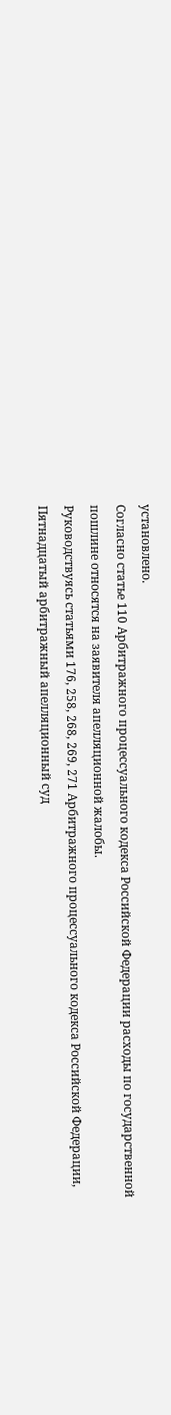установлено.
Согласно статье 110 Арбитражного процессуального кодекса Российской Федерации расходы по государственной пошлине относятся на заявителя апелляционной жалобы.
Руководствуясь статьями 176, 258, 268, 269, 271 Арбитражного процессуального кодекса Российской Федерации, Пятнадцатый арбитражный апелляционный суд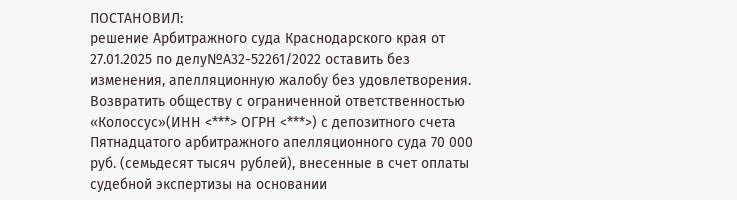ПОСТАНОВИЛ:
решение Арбитражного суда Краснодарского края от 27.01.2025 по делу№А32-52261/2022 оставить без изменения, апелляционную жалобу без удовлетворения.
Возвратить обществу с ограниченной ответственностью «Колоссус»(ИНН <***> ОГРН <***>) с депозитного счета Пятнадцатого арбитражного апелляционного суда 70 000 руб. (семьдесят тысяч рублей), внесенные в счет оплаты судебной экспертизы на основании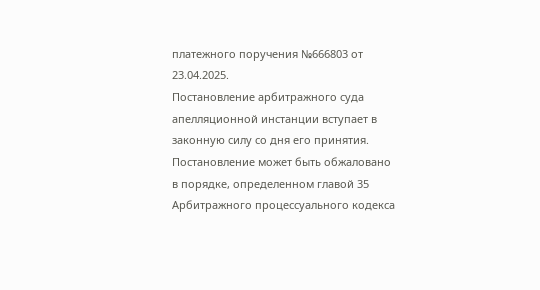платежного поручения №666803 от 23.04.2025.
Постановление арбитражного суда апелляционной инстанции вступает в законную силу со дня его принятия.
Постановление может быть обжаловано в порядке, определенном главой 35 Арбитражного процессуального кодекса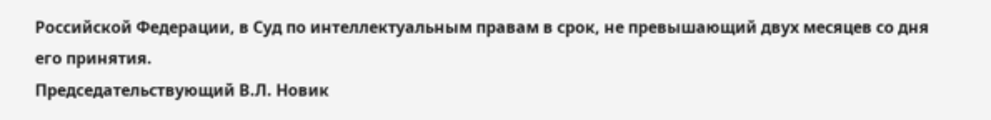Российской Федерации, в Суд по интеллектуальным правам в срок, не превышающий двух месяцев со дня его принятия.
Председательствующий В.Л. Новик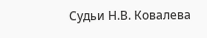Судьи Н.В. Ковалева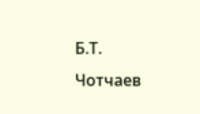Б.Т. Чотчаев